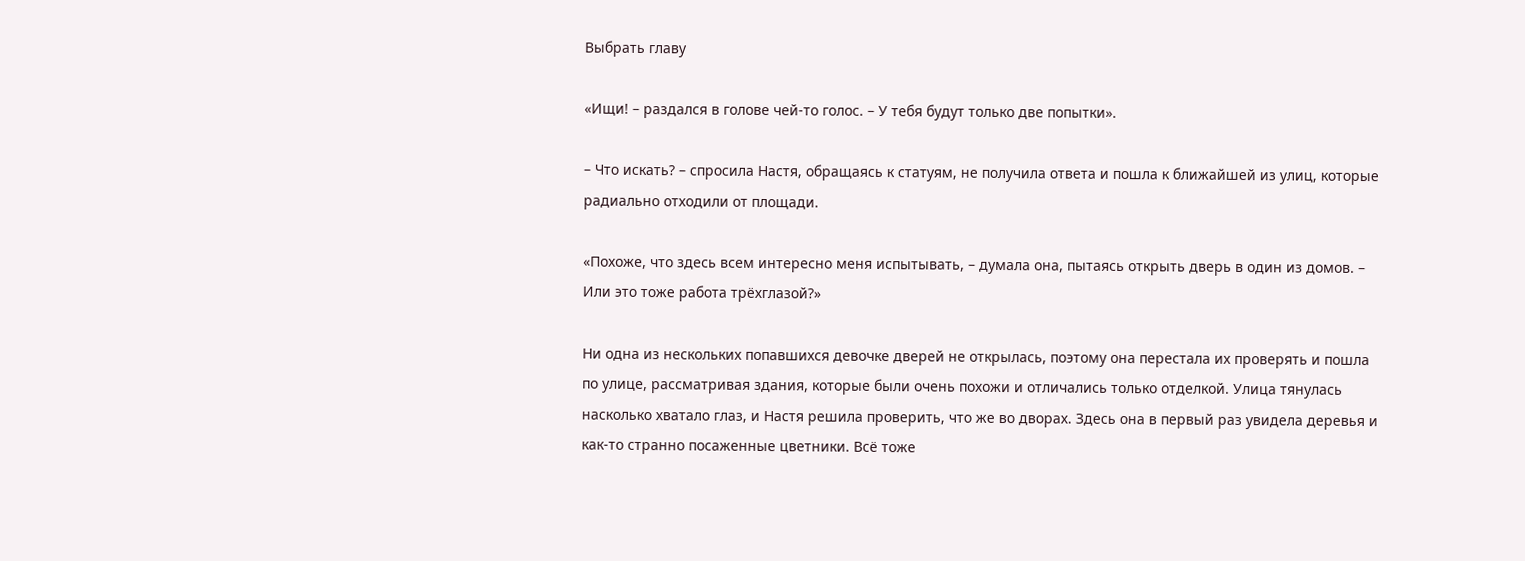Выбрать главу

«Ищи! – раздался в голове чей-то голос. – У тебя будут только две попытки».

– Что искать? – спросила Настя, обращаясь к статуям, не получила ответа и пошла к ближайшей из улиц, которые радиально отходили от площади.

«Похоже, что здесь всем интересно меня испытывать, – думала она, пытаясь открыть дверь в один из домов. – Или это тоже работа трёхглазой?»

Ни одна из нескольких попавшихся девочке дверей не открылась, поэтому она перестала их проверять и пошла по улице, рассматривая здания, которые были очень похожи и отличались только отделкой. Улица тянулась насколько хватало глаз, и Настя решила проверить, что же во дворах. Здесь она в первый раз увидела деревья и как-то странно посаженные цветники. Всё тоже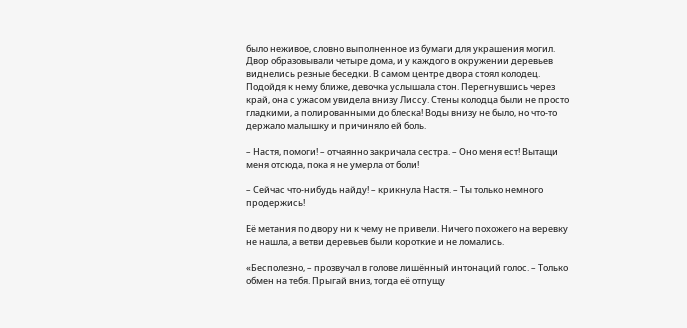было неживое, словно выполненное из бумаги для украшения могил. Двор образовывали четыре дома, и у каждого в окружении деревьев виднелись резные беседки. В самом центре двора стоял колодец. Подойдя к нему ближе, девочка услышала стон. Перегнувшись через край, она с ужасом увидела внизу Лиссу. Стены колодца были не просто гладкими, а полированными до блеска! Воды внизу не было, но что-то держало малышку и причиняло ей боль.

– Настя, помоги! – отчаянно закричала сестра. – Оно меня ест! Вытащи меня отсюда, пока я не умерла от боли!

– Сейчас что-нибудь найду! – крикнула Настя. – Ты только немного продержись!

Её метания по двору ни к чему не привели. Ничего похожего на веревку не нашла, а ветви деревьев были короткие и не ломались.

«Бесполезно, – прозвучал в голове лишённый интонаций голос. – Только обмен на тебя. Прыгай вниз, тогда её отпущу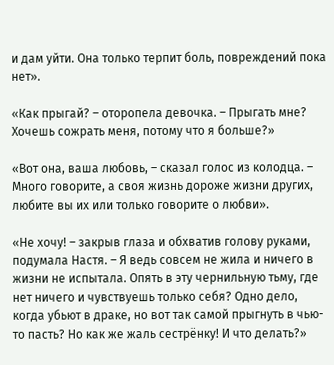и дам уйти. Она только терпит боль, повреждений пока нет».

«Как прыгай? – оторопела девочка. – Прыгать мне? Хочешь сожрать меня, потому что я больше?»

«Вот она, ваша любовь, – сказал голос из колодца. – Много говорите, а своя жизнь дороже жизни других, любите вы их или только говорите о любви».

«Не хочу! – закрыв глаза и обхватив голову руками, подумала Настя. – Я ведь совсем не жила и ничего в жизни не испытала. Опять в эту чернильную тьму, где нет ничего и чувствуешь только себя? Одно дело, когда убьют в драке, но вот так самой прыгнуть в чью-то пасть? Но как же жаль сестрёнку! И что делать?»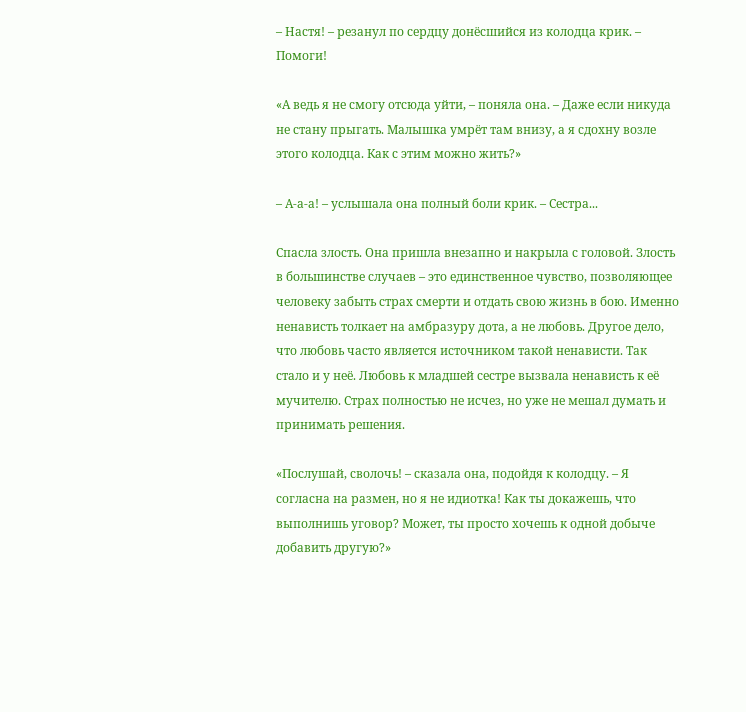– Настя! – резанул по сердцу донёсшийся из колодца крик. – Помоги!

«А ведь я не смогу отсюда уйти, – поняла она. – Даже если никуда не стану прыгать. Малышка умрёт там внизу, а я сдохну возле этого колодца. Как с этим можно жить?»

– А-а-а! – услышала она полный боли крик. – Сестра...

Спасла злость. Она пришла внезапно и накрыла с головой. Злость в большинстве случаев – это единственное чувство, позволяющее человеку забыть страх смерти и отдать свою жизнь в бою. Именно ненависть толкает на амбразуру дота, а не любовь. Другое дело, что любовь часто является источником такой ненависти. Так стало и у неё. Любовь к младшей сестре вызвала ненависть к её мучителю. Страх полностью не исчез, но уже не мешал думать и принимать решения.

«Послушай, сволочь! – сказала она, подойдя к колодцу. – Я согласна на размен, но я не идиотка! Как ты докажешь, что выполнишь уговор? Может, ты просто хочешь к одной добыче добавить другую?»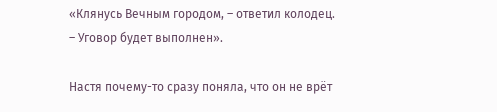«Клянусь Вечным городом, – ответил колодец. – Уговор будет выполнен».

Настя почему-то сразу поняла, что он не врёт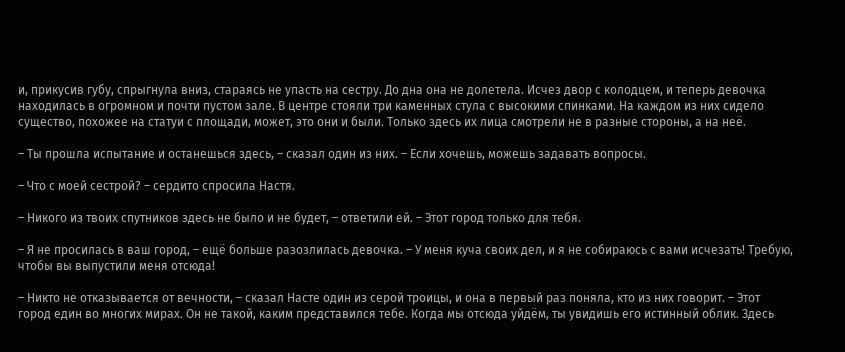и, прикусив губу, спрыгнула вниз, стараясь не упасть на сестру. До дна она не долетела. Исчез двор с колодцем, и теперь девочка находилась в огромном и почти пустом зале. В центре стояли три каменных стула с высокими спинками. На каждом из них сидело существо, похожее на статуи с площади, может, это они и были. Только здесь их лица смотрели не в разные стороны, а на неё.

– Ты прошла испытание и останешься здесь, – сказал один из них. – Если хочешь, можешь задавать вопросы.

– Что с моей сестрой? – сердито спросила Настя.

– Никого из твоих спутников здесь не было и не будет, – ответили ей. – Этот город только для тебя.

– Я не просилась в ваш город, – ещё больше разозлилась девочка. – У меня куча своих дел, и я не собираюсь с вами исчезать! Требую, чтобы вы выпустили меня отсюда!

– Никто не отказывается от вечности, – сказал Насте один из серой троицы, и она в первый раз поняла, кто из них говорит. – Этот город един во многих мирах. Он не такой, каким представился тебе. Когда мы отсюда уйдём, ты увидишь его истинный облик. Здесь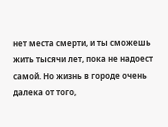нет места смерти, и ты сможешь жить тысячи лет, пока не надоест самой. Но жизнь в городе очень далека от того,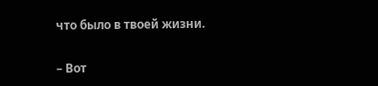что было в твоей жизни.

– Вот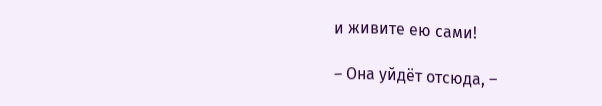и живите ею сами!

– Она уйдёт отсюда, –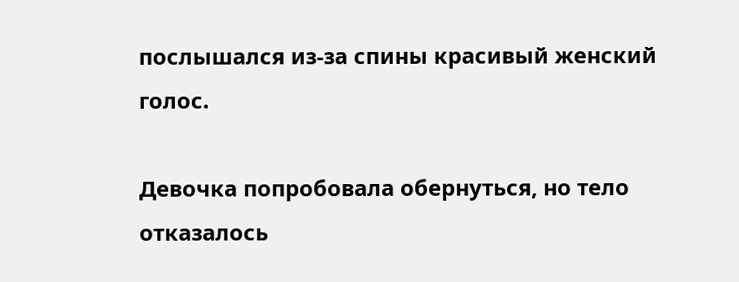послышался из-за спины красивый женский голос.

Девочка попробовала обернуться, но тело отказалось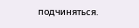подчиняться.